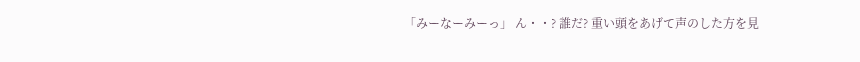「みーなーみーっ」 ん・・? 誰だ? 重い頭をあげて声のした方を見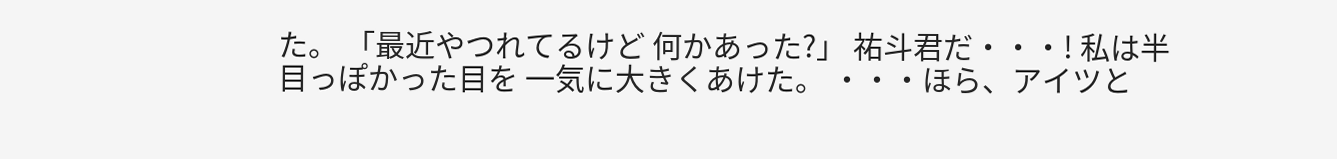た。 「最近やつれてるけど 何かあった?」 祐斗君だ・・・! 私は半目っぽかった目を 一気に大きくあけた。 ・・・ほら、アイツと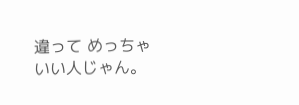違って めっちゃいい人じゃん。